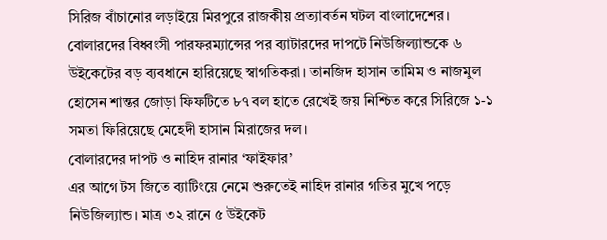সিরিজ বাঁচানোর লড়াইয়ে মিরপুরে রাজকীয় প্রত্যাবর্তন ঘটল বাংলাদেশের। বোলারদের বিধ্বংসী পারফরম্যান্সের পর ব্যাটারদের দাপটে নিউজিল্যান্ডকে ৬ উইকেটের বড় ব্যবধানে হারিয়েছে স্বাগতিকরা। তানজিদ হাসান তামিম ও নাজমুল হোসেন শান্তর জোড়া ফিফটিতে ৮৭ বল হাতে রেখেই জয় নিশ্চিত করে সিরিজে ১-১ সমতা ফিরিয়েছে মেহেদী হাসান মিরাজের দল।
বোলারদের দাপট ও নাহিদ রানার ‘ফাইফার’
এর আগে টস জিতে ব্যাটিংয়ে নেমে শুরুতেই নাহিদ রানার গতির মুখে পড়ে নিউজিল্যান্ড। মাত্র ৩২ রানে ৫ উইকেট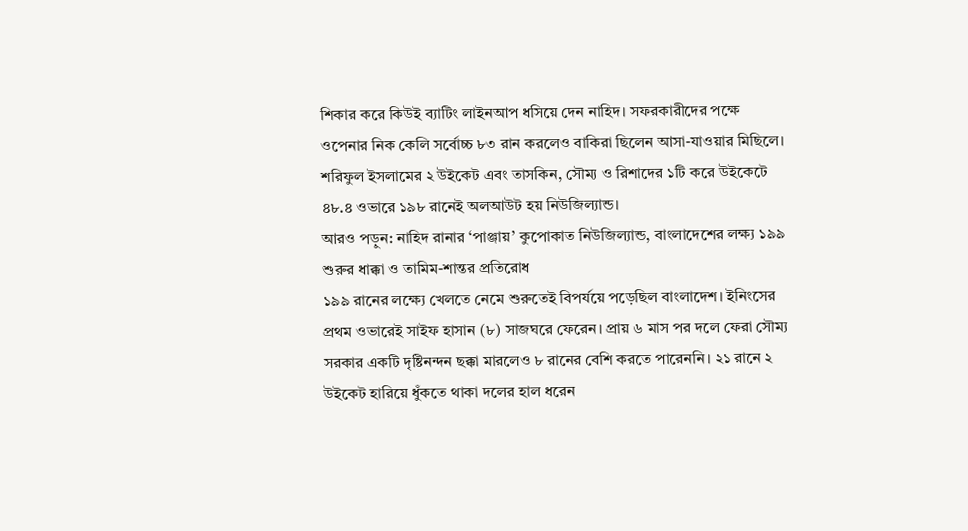শিকার করে কিউই ব্যাটিং লাইনআপ ধসিয়ে দেন নাহিদ। সফরকারীদের পক্ষে ওপেনার নিক কেলি সর্বোচ্চ ৮৩ রান করলেও বাকিরা ছিলেন আসা-যাওয়ার মিছিলে।
শরিফুল ইসলামের ২ উইকেট এবং তাসকিন, সৌম্য ও রিশাদের ১টি করে উইকেটে ৪৮.৪ ওভারে ১৯৮ রানেই অলআউট হয় নিউজিল্যান্ড।
আরও পড়ুন: নাহিদ রানার ‘পাঞ্জায়’ কুপোকাত নিউজিল্যান্ড, বাংলাদেশের লক্ষ্য ১৯৯
শুরুর ধাক্কা ও তামিম-শান্তর প্রতিরোধ
১৯৯ রানের লক্ষ্যে খেলতে নেমে শুরুতেই বিপর্যয়ে পড়েছিল বাংলাদেশ। ইনিংসের প্রথম ওভারেই সাইফ হাসান (৮) সাজঘরে ফেরেন। প্রায় ৬ মাস পর দলে ফেরা সৌম্য সরকার একটি দৃষ্টিনন্দন ছক্কা মারলেও ৮ রানের বেশি করতে পারেননি। ২১ রানে ২ উইকেট হারিয়ে ধুঁকতে থাকা দলের হাল ধরেন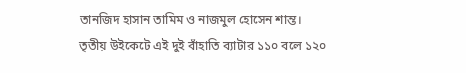তানজিদ হাসান তামিম ও নাজমুল হোসেন শান্ত।
তৃতীয় উইকেটে এই দুই বাঁহাতি ব্যাটার ১১০ বলে ১২০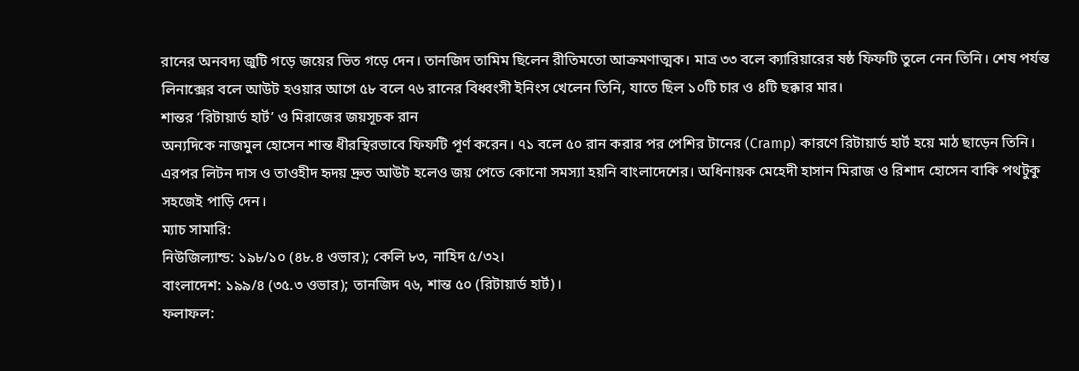রানের অনবদ্য জুটি গড়ে জয়ের ভিত গড়ে দেন। তানজিদ তামিম ছিলেন রীতিমতো আক্রমণাত্মক। মাত্র ৩৩ বলে ক্যারিয়ারের ষষ্ঠ ফিফটি তুলে নেন তিনি। শেষ পর্যন্ত লিনাক্সের বলে আউট হওয়ার আগে ৫৮ বলে ৭৬ রানের বিধ্বংসী ইনিংস খেলেন তিনি, যাতে ছিল ১০টি চার ও ৪টি ছক্কার মার।
শান্তর ‘রিটায়ার্ড হার্ট’ ও মিরাজের জয়সূচক রান
অন্যদিকে নাজমুল হোসেন শান্ত ধীরস্থিরভাবে ফিফটি পূর্ণ করেন। ৭১ বলে ৫০ রান করার পর পেশির টানের (Cramp) কারণে রিটায়ার্ড হার্ট হয়ে মাঠ ছাড়েন তিনি। এরপর লিটন দাস ও তাওহীদ হৃদয় দ্রুত আউট হলেও জয় পেতে কোনো সমস্যা হয়নি বাংলাদেশের। অধিনায়ক মেহেদী হাসান মিরাজ ও রিশাদ হোসেন বাকি পথটুকু সহজেই পাড়ি দেন।
ম্যাচ সামারি:
নিউজিল্যান্ড: ১৯৮/১০ (৪৮.৪ ওভার); কেলি ৮৩, নাহিদ ৫/৩২।
বাংলাদেশ: ১৯৯/৪ (৩৫.৩ ওভার); তানজিদ ৭৬, শান্ত ৫০ (রিটায়ার্ড হার্ট)।
ফলাফল: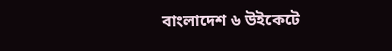বাংলাদেশ ৬ উইকেটে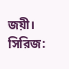জয়ী।
সিরিজ: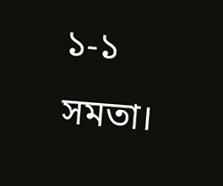১-১ সমতা।